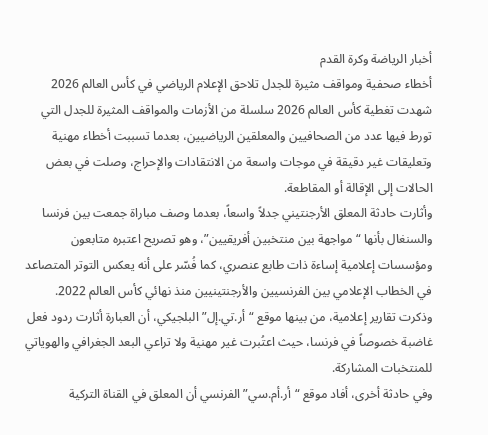أخبار الرياضة وكرة القدم
أخطاء صحفية ومواقف مثيرة للجدل تلاحق الإعلام الرياضي في كأس العالم 2026
شهدت تغطية كأس العالم 2026 سلسلة من الأزمات والمواقف المثيرة للجدل التي تورط فيها عدد من الصحافيين والمعلقين الرياضيين، بعدما تسببت أخطاء مهنية وتعليقات غير دقيقة في موجات واسعة من الانتقادات والإحراج، وصلت في بعض الحالات إلى الإقالة أو المقاطعة.
وأثارت حادثة المعلق الأرجنتيني جدلاً واسعاً، بعدما وصف مباراة جمعت بين فرنسا والسنغال بأنها “مواجهة بين منتخبين أفريقيين”، وهو تصريح اعتبره متابعون ومؤسسات إعلامية إساءة ذات طابع عنصري، كما فُسّر على أنه يعكس التوتر المتصاعد في الخطاب الإعلامي بين الفرنسيين والأرجنتينيين منذ نهائي كأس العالم 2022.
وذكرت تقارير إعلامية، من بينها موقع “أر.تي.إل” البلجيكي، أن العبارة أثارت ردود فعل غاضبة خصوصاً في فرنسا، حيث اعتُبرت غير مهنية ولا تراعي البعد الجغرافي والهوياتي للمنتخبات المشاركة.
وفي حادثة أخرى، أفاد موقع “أر.أم.سي” الفرنسي أن المعلق في القناة التركية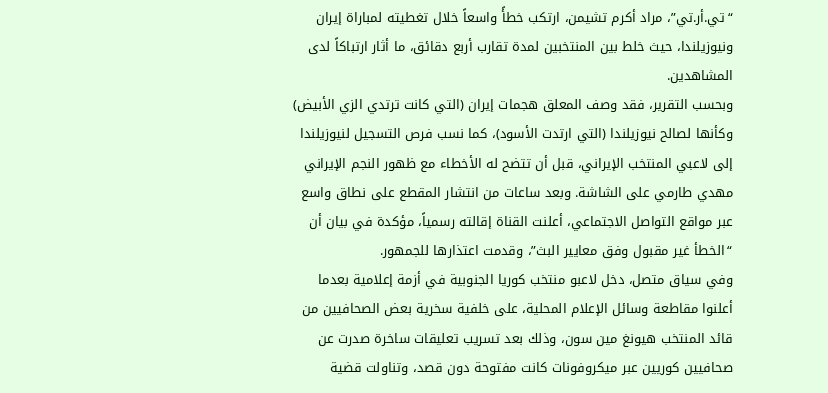“تي.أر.تي”، مراد أكرم تشيمن، ارتكب خطأً واسعاً خلال تغطيته لمباراة إيران ونيوزيلندا، حيث خلط بين المنتخبين لمدة تقارب أربع دقائق، ما أثار ارتباكاً لدى المشاهدين.
وبحسب التقرير، فقد وصف المعلق هجمات إيران (التي كانت ترتدي الزي الأبيض) وكأنها لصالح نيوزيلندا (التي ارتدت الأسود)، كما نسب فرص التسجيل لنيوزيلندا إلى لاعبي المنتخب الإيراني، قبل أن تتضح له الأخطاء مع ظهور النجم الإيراني مهدي طارمي على الشاشة. وبعد ساعات من انتشار المقطع على نطاق واسع عبر مواقع التواصل الاجتماعي، أعلنت القناة إقالته رسمياً، مؤكدة في بيان أن “الخطأ غير مقبول وفق معايير البث”، وقدمت اعتذارها للجمهور.
وفي سياق متصل، دخل لاعبو منتخب كوريا الجنوبية في أزمة إعلامية بعدما أعلنوا مقاطعة وسائل الإعلام المحلية، على خلفية سخرية بعض الصحافيين من قائد المنتخب هيونغ مين سون، وذلك بعد تسريب تعليقات ساخرة صدرت عن صحافيين كوريين عبر ميكروفونات كانت مفتوحة دون قصد، وتناولت قضية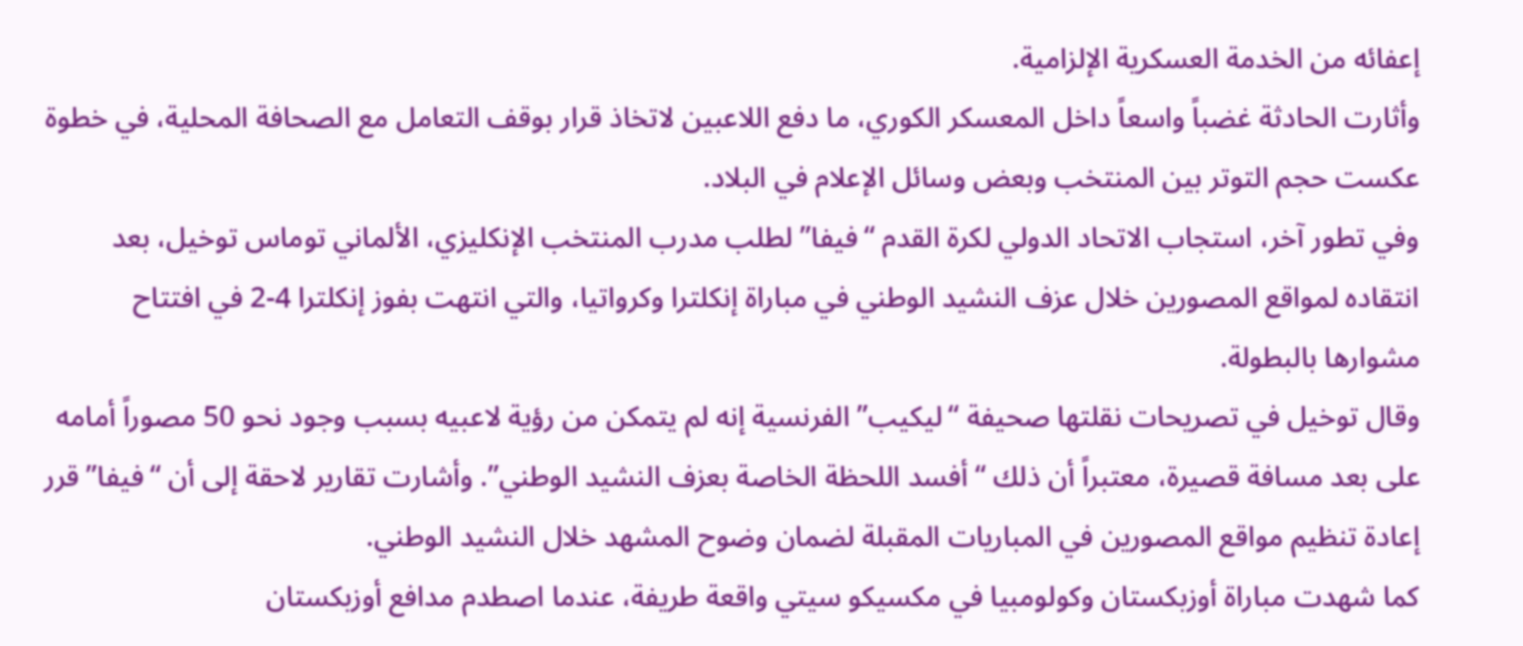إعفائه من الخدمة العسكرية الإلزامية.
وأثارت الحادثة غضباً واسعاً داخل المعسكر الكوري، ما دفع اللاعبين لاتخاذ قرار بوقف التعامل مع الصحافة المحلية، في خطوة عكست حجم التوتر بين المنتخب وبعض وسائل الإعلام في البلاد.
وفي تطور آخر، استجاب الاتحاد الدولي لكرة القدم “فيفا” لطلب مدرب المنتخب الإنكليزي، الألماني توماس توخيل، بعد انتقاده لمواقع المصورين خلال عزف النشيد الوطني في مباراة إنكلترا وكرواتيا، والتي انتهت بفوز إنكلترا 4-2 في افتتاح مشوارها بالبطولة.
وقال توخيل في تصريحات نقلتها صحيفة “ليكيب” الفرنسية إنه لم يتمكن من رؤية لاعبيه بسبب وجود نحو 50 مصوراً أمامه على بعد مسافة قصيرة، معتبراً أن ذلك “أفسد اللحظة الخاصة بعزف النشيد الوطني”. وأشارت تقارير لاحقة إلى أن “فيفا” قرر إعادة تنظيم مواقع المصورين في المباريات المقبلة لضمان وضوح المشهد خلال النشيد الوطني.
كما شهدت مباراة أوزبكستان وكولومبيا في مكسيكو سيتي واقعة طريفة، عندما اصطدم مدافع أوزبكستان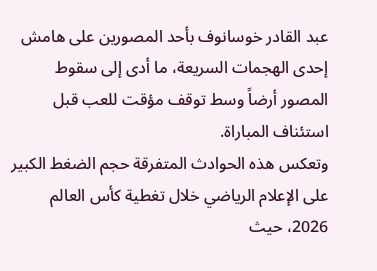عبد القادر خوسانوف بأحد المصورين على هامش إحدى الهجمات السريعة، ما أدى إلى سقوط المصور أرضاً وسط توقف مؤقت للعب قبل استئناف المباراة.
وتعكس هذه الحوادث المتفرقة حجم الضغط الكبير على الإعلام الرياضي خلال تغطية كأس العالم 2026، حيث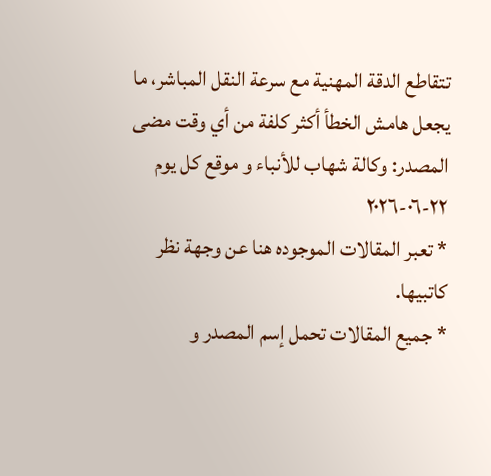تتقاطع الدقة المهنية مع سرعة النقل المباشر، ما يجعل هامش الخطأ أكثر كلفة من أي وقت مضى
المصدر: وكالة شهاب للأنباء و موقع كل يوم
٢٢-٠٦-٢٠٢٦
* تعبر المقالات الموجوده هنا عن وجهة نظر كاتبيها.
* جميع المقالات تحمل إسم المصدر و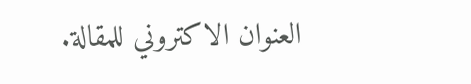العنوان الاكتروني للمقالة.